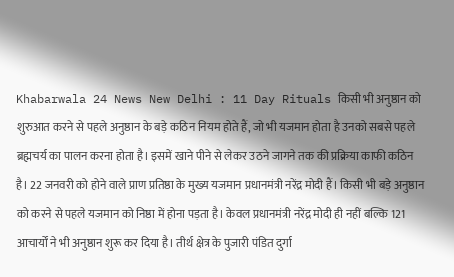Khabarwala 24 News New Delhi : 11 Day Rituals किसी भी अनुष्ठान को शुरुआत करने से पहले अनुष्ठान के बड़े कठिन नियम होते हैं, जो भी यजमान होता है उनको सबसे पहले ब्रह्मचर्य का पालन करना होता है। इसमें खाने पीने से लेकर उठने जागने तक की प्रक्रिया काफी कठिन है। 22 जनवरी को होने वाले प्राण प्रतिष्ठा के मुख्य यजमान प्रधानमंत्री नरेंद्र मोदी हैं। किसी भी बड़े अनुष्ठान को करने से पहले यजमान को निष्ठा में होना पड़ता है। केवल प्रधानमंत्री नरेंद्र मोदी ही नहीं बल्कि 121 आचार्यों ने भी अनुष्ठान शुरू कर दिया है। तीर्थ क्षेत्र के पुजारी पंडित दुर्गा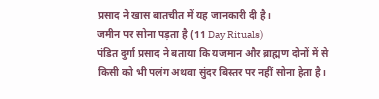प्रसाद ने खास बातचीत में यह जानकारी दी है।
जमीन पर सोना पड़ता है (11 Day Rituals)
पंडित दुर्गा प्रसाद ने बताया कि यजमान और ब्राह्मण दोनों में से किसी को भी पलंग अथवा सुंदर बिस्तर पर नहीं सोना हेता है।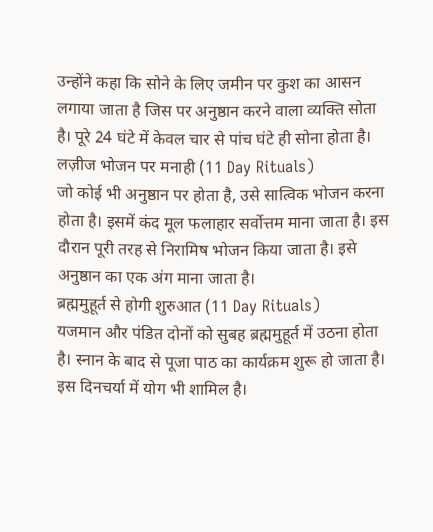उन्होंने कहा कि सोने के लिए जमीन पर कुश का आसन लगाया जाता है जिस पर अनुष्ठान करने वाला व्यक्ति सोता है। पूरे 24 घंटे में केवल चार से पांच घंटे ही सोना होता है।
लज़ीज भोजन पर मनाही (11 Day Rituals)
जो कोई भी अनुष्ठान पर होता है, उसे सात्विक भोजन करना होता है। इसमें कंद मूल फलाहार सर्वोत्तम माना जाता है। इस दौरान पूरी तरह से निरामिष भोजन किया जाता है। इसे अनुष्ठान का एक अंग माना जाता है।
ब्रह्ममुहूर्त से होगी शुरुआत (11 Day Rituals)
यजमान और पंडित दोनों को सुबह ब्रह्ममुहूर्त में उठना होता है। स्नान के बाद से पूजा पाठ का कार्यक्रम शुरू हो जाता है। इस दिनचर्या में योग भी शामिल है।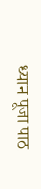ध्यान पूजा पाठ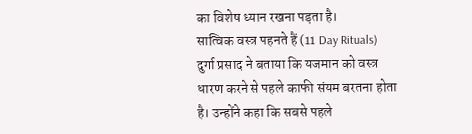का विशेष ध्यान रखना पड़ता है।
सात्विक वस्त्र पहनते हैं (11 Day Rituals)
दुर्गा प्रसाद ने बताया कि यजमान को वस्त्र धारण करने से पहले काफी संयम बरतना होता है। उन्होंने कहा कि सबसे पहले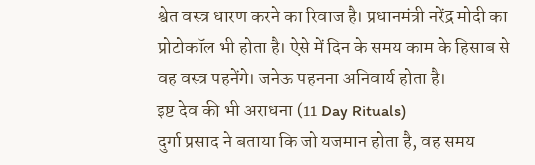श्वेत वस्त्र धारण करने का रिवाज है। प्रधानमंत्री नरेंद्र मोदी का प्रोटोकॉल भी होता है। ऐसे में दिन के समय काम के हिसाब से वह वस्त्र पहनेंगे। जनेऊ पहनना अनिवार्य होता है।
इष्ट देव की भी अराधना (11 Day Rituals)
दुर्गा प्रसाद ने बताया कि जो यजमान होता है, वह समय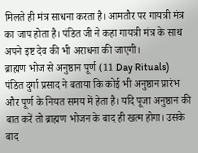मिलते ही मंत्र साधना करता है। आमतौर पर गायत्री मंत्र का जाप होता है। पंडित जी ने कहा गायत्री मंत्र के साथ अपने इष्ट देव की भी अराधना की जाएगी।
ब्राह्मण भोज से अनुष्ठान पूर्ण (11 Day Rituals)
पंडित दुर्गा प्रसाद ने बताया कि कोई भी अनुष्ठान प्रारंभ और पूर्ण के नियत समय में हेता है। यदि पूजा अनुष्ठान की बात करें तो ब्राह्मण भोजन के बाद ही खत्म होगा। उसके बाद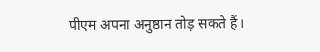पीएम अपना अनुष्ठान तोड़ सकते हैं।